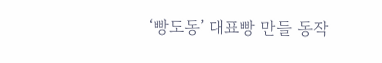‘빵도동’ 대표빵 만들 동작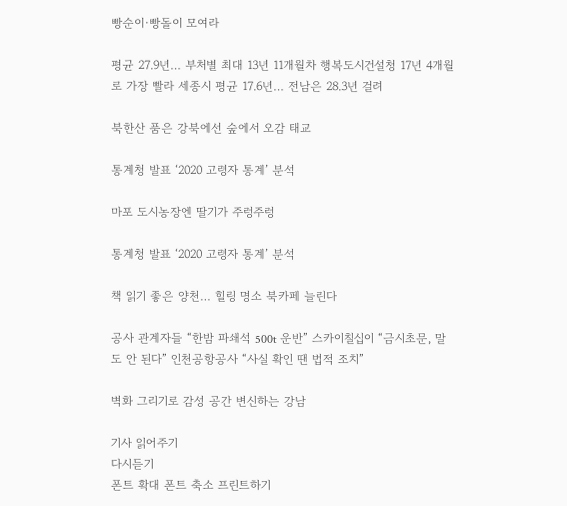빵순이·빵돌이 모여라

평균 27.9년… 부처별 최대 13년 11개월차 행복도시건설청 17년 4개월로 가장 빨라 세종시 평균 17.6년… 전남은 28.3년 걸려

북한산 품은 강북에선 숲에서 오감 태교

통계청 발표 ‘2020 고령자 통계’ 분석

마포 도시농장엔 딸기가 주렁주렁

통계청 발표 ‘2020 고령자 통계’ 분석

책 읽기 좋은 양천… 힐링 명소 북카페 늘린다

공사 관계자들 “한밤 파쇄석 500t 운반” 스카이칠십이 “금시초문, 말도 안 된다” 인천공항공사 “사실 확인 땐 법적 조치”

벽화 그리기로 감성 공간 변신하는 강남

기사 읽어주기
다시듣기
폰트 확대 폰트 축소 프린트하기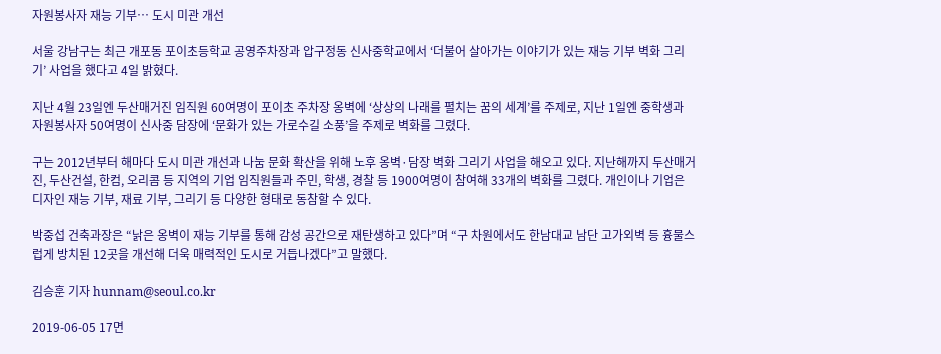자원봉사자 재능 기부… 도시 미관 개선

서울 강남구는 최근 개포동 포이초등학교 공영주차장과 압구정동 신사중학교에서 ‘더불어 살아가는 이야기가 있는 재능 기부 벽화 그리기’ 사업을 했다고 4일 밝혔다.

지난 4월 23일엔 두산매거진 임직원 60여명이 포이초 주차장 옹벽에 ‘상상의 나래를 펼치는 꿈의 세계’를 주제로, 지난 1일엔 중학생과 자원봉사자 50여명이 신사중 담장에 ‘문화가 있는 가로수길 소풍’을 주제로 벽화를 그렸다.

구는 2012년부터 해마다 도시 미관 개선과 나눔 문화 확산을 위해 노후 옹벽·담장 벽화 그리기 사업을 해오고 있다. 지난해까지 두산매거진, 두산건설, 한컴, 오리콤 등 지역의 기업 임직원들과 주민, 학생, 경찰 등 1900여명이 참여해 33개의 벽화를 그렸다. 개인이나 기업은 디자인 재능 기부, 재료 기부, 그리기 등 다양한 형태로 동참할 수 있다.

박중섭 건축과장은 “낡은 옹벽이 재능 기부를 통해 감성 공간으로 재탄생하고 있다”며 “구 차원에서도 한남대교 남단 고가외벽 등 흉물스럽게 방치된 12곳을 개선해 더욱 매력적인 도시로 거듭나겠다”고 말했다.

김승훈 기자 hunnam@seoul.co.kr

2019-06-05 17면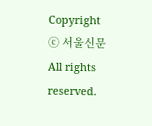Copyright ⓒ 서울신문 All rights reserved.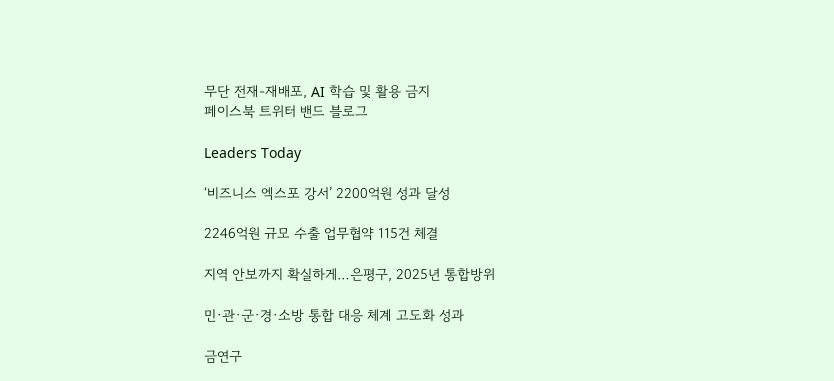무단 전재-재배포, AI 학습 및 활용 금지
페이스북 트위터 밴드 블로그

Leaders Today

‘비즈니스 엑스포 강서’ 2200억원 성과 달성

2246억원 규모 수출 업무협약 115건 체결

지역 안보까지 확실하게…은평구, 2025년 통합방위

민·관·군·경·소방 통합 대응 체계 고도화 성과

금연구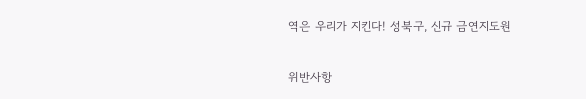역은 우리가 지킨다! 성북구, 신규 금연지도원

위반사항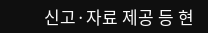신고·자료 제공 등 현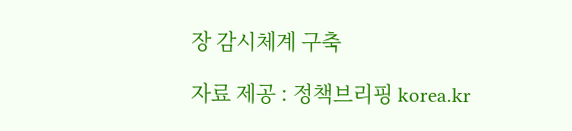장 감시체계 구축

자료 제공 : 정책브리핑 korea.kr